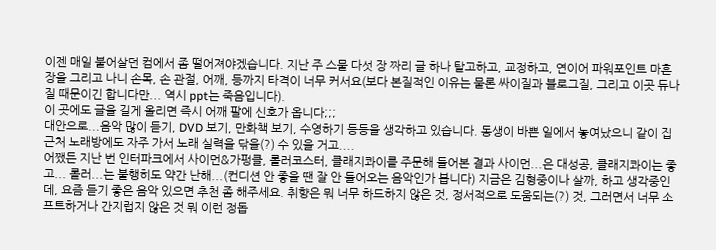이젠 매일 붙어살던 컴에서 좀 떨어져야겠습니다. 지난 주 스물 다섯 장 짜리 글 하나 탈고하고, 교정하고, 연이어 파워포인트 마흔 장을 그리고 나니 손목, 손 관절, 어깨, 등까지 타격이 너무 커서요(보다 본질적인 이유는 물론 싸이질과 블로그질, 그리고 이곳 듀나질 때문이긴 합니다만... 역시 ppt는 죽음입니다).
이 곳에도 글을 길게 올리면 즉시 어깨 팔에 신호가 옵니다;;;
대안으로...음악 많이 듣기, DVD 보기, 만화책 보기, 수영하기 등등을 생각하고 있습니다. 동생이 바쁜 일에서 놓여났으니 같이 집 근처 노래방에도 자주 가서 노래 실력을 닦을(?) 수 있을 거고....
어쨌든 지난 번 인터파크에서 사이먼&가펑클, 롤러코스터, 클래지콰이를 주문해 들어본 결과 사이먼...은 대성공, 클래지콰이는 좋고... 롤러...는 불행히도 약간 난해...(컨디션 안 좋을 땐 잘 안 들어오는 음악인가 봅니다) 지금은 김형중이나 살까, 하고 생각중인데, 요즘 듣기 좋은 음악 있으면 추천 좀 해주세요. 취향은 뭐 너무 하드하지 않은 것, 정서적으로 도움되는(?) 것, 그러면서 너무 소프트하거나 간지럽지 않은 것 뭐 이런 정돕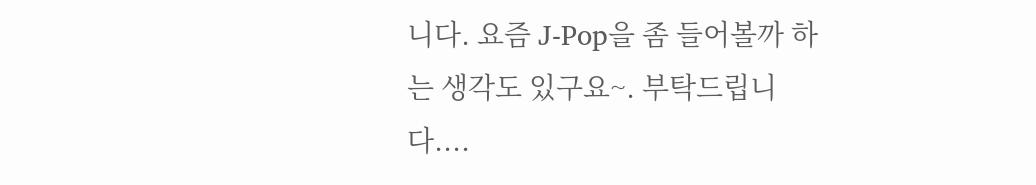니다. 요즘 J-Pop을 좀 들어볼까 하는 생각도 있구요~. 부탁드립니다....